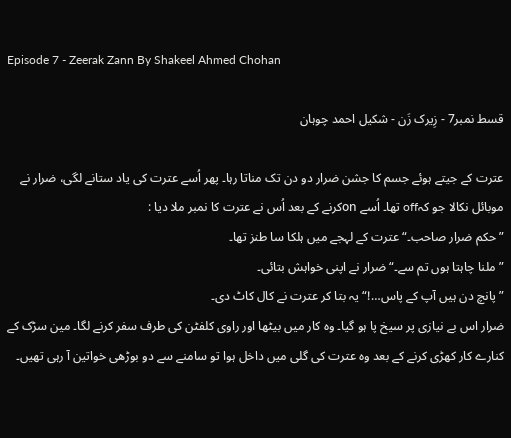Episode 7 - Zeerak Zann By Shakeel Ahmed Chohan

قسط نمبر7 - زِیرک زَن - شکیل احمد چوہان

عترت کے جیتے ہوئے جسم کا جشن ضرار دو دن تک مناتا رہا۔ پھر اُسے عترت کی یاد ستانے لگی، ضرار نے موبائل نکالا جو کہoff تھا۔ اُسے onکرنے کے بعد اُس نے عترت کا نمبر ملا دیا :
” حکم ضرار صاحب۔“ عترت کے لہجے میں ہلکا سا طنز تھا۔
”ملنا چاہتا ہوں تم سے۔“ ضرار نے اپنی خواہش بتائی۔
”پانچ دن ہیں آپ کے پاس…!“ یہ بتا کر عترت نے کال کاٹ دی۔
ضرار اس بے نیازی پر سیخ پا ہو گیا۔ وہ کار میں بیٹھا اور راوی کلفٹن کی طرف سفر کرنے لگا۔ مین سڑک کے کنارے کار کھڑی کرنے کے بعد وہ عترت کی گلی میں داخل ہوا تو سامنے سے دو بوڑھی خواتین آ رہی تھیں۔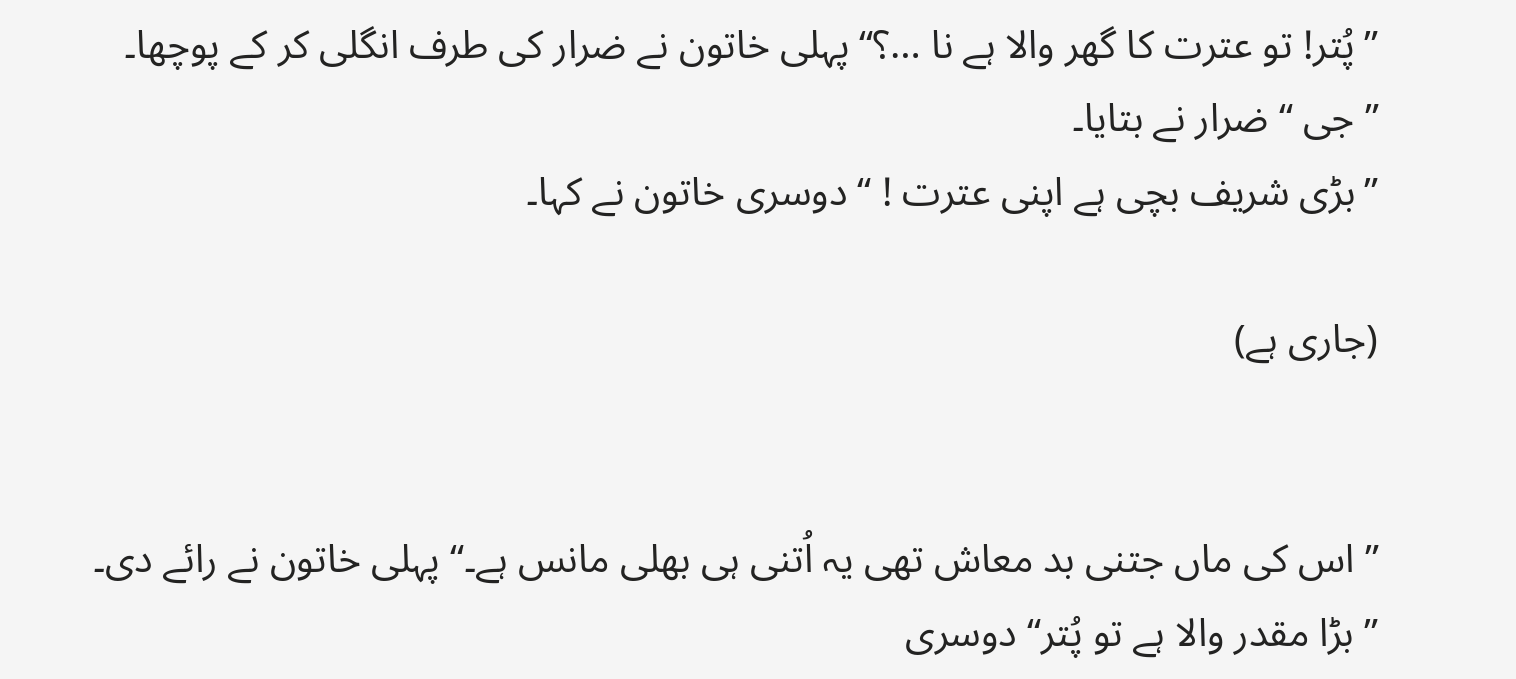”پُتر! تو عترت کا گھر والا ہے نا …؟“ پہلی خاتون نے ضرار کی طرف انگلی کر کے پوچھا۔
” جی “ ضرار نے بتایا۔
”بڑی شریف بچی ہے اپنی عترت ! “ دوسری خاتون نے کہا۔

(جاری ہے)


” اس کی ماں جتنی بد معاش تھی یہ اُتنی ہی بھلی مانس ہے۔“ پہلی خاتون نے رائے دی۔
” بڑا مقدر والا ہے تو پُتر“ دوسری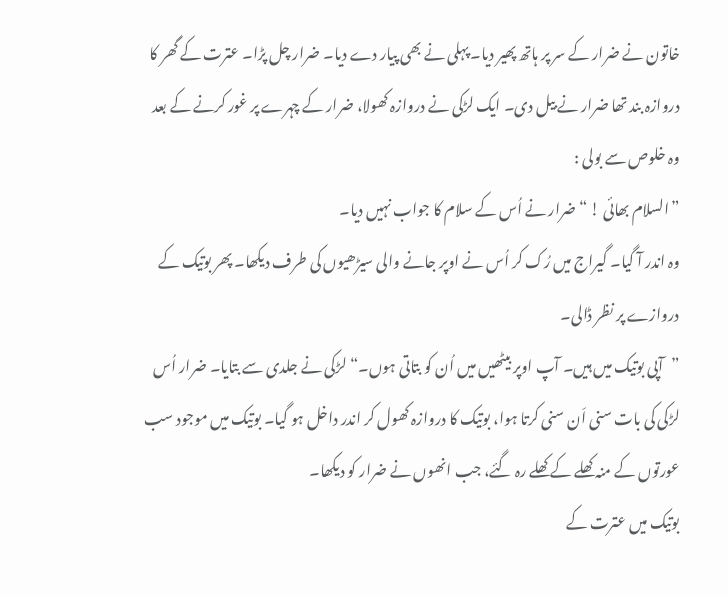خاتون نے ضرار کے سر پر ہاتھ پھیر دیا۔ پہلی نے بھی پیار دے دیا۔ ضرار چل پڑا۔ عترت کے گھر کا دروازہ بند تھا ضرار نے بیل دی۔ ایک لڑکی نے دروازہ کھولا، ضرار کے چہرے پر غور کرنے کے بعد وہ خلوص سے بولی :
”السلام بھائی ! “ ضرار نے اُس کے سلام کا جواب نہیں دیا۔
وہ اندر آ گیا۔ گیراج میں رُک کر اُس نے اوپر جانے والی سیڑھیوں کی طرف دیکھا۔ پھر بوتیک کے دروازے پر نظر ڈالی۔
”آپی بوتیک میں ہیں۔ آپ اوپر بیٹھیں میں اُن کو بتاتی ہوں۔“ لڑکی نے جلدی سے بتایا۔ ضرار اُس لڑکی کی بات سنی اَن سنی کرتا ہوا، بوتیک کا دروازہ کھول کر اندر داخل ہو گیا۔ بوتیک میں موجود سب عورتوں کے منہ کھلے کے کھلے رہ گئے، جب انھوں نے ضرار کو دیکھا۔
بوتیک میں عترت کے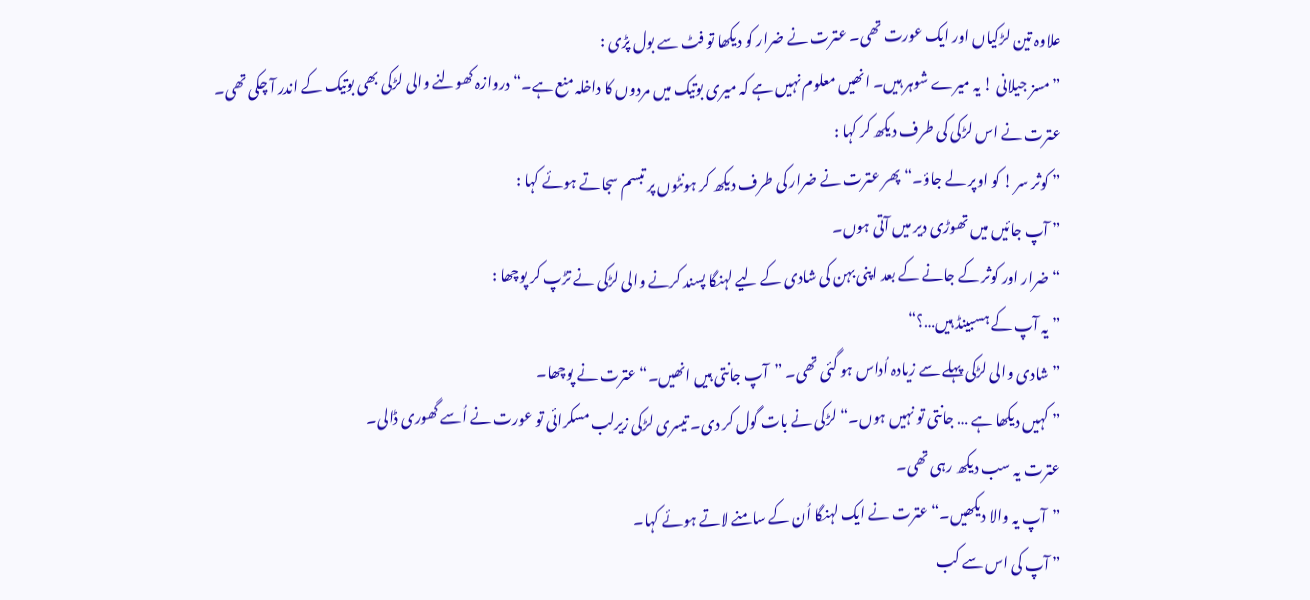علاوہ تین لڑکیاں اور ایک عورت تھی۔ عترت نے ضرار کو دیکھا تو فٹ سے بول پڑی :
” مسز جیلانی ! یہ میرے شوہر ہیں۔ انھیں معلوم نہیں ہے کہ میری بوتیک میں مردوں کا داخلہ منع ہے۔“ دروازہ کھولنے والی لڑکی بھی بوتیک کے اندر آ چکی تھی۔
عترت نے اس لڑکی کی طرف دیکھ کر کہا :
” کوثر سر ! کو اوپر لے جاؤ۔“ پھر عترت نے ضرار کی طرف دیکھ کر ہونٹوں پر تبسم سجاتے ہوئے کہا :
” آپ جائیں میں تھوڑی دیر میں آتی ہوں۔
“ ضرار اور کوثر کے جانے کے بعد اپنی بہن کی شادی کے لیے لہنگا پسند کرنے والی لڑکی نے تڑپ کر پوچھا :
” یہ آپ کے ہسبینڈ ہیں…؟“
”شادی والی لڑکی پہلے سے زیادہ اُداس ہو گئی تھی۔ ”آپ جانتی ہیں انھیں۔“ عترت نے پوچھا۔
” کہیں دیکھا ہے … جانتی تو نہیں ہوں۔“ لڑکی نے بات گول کر دی۔ تیسری لڑکی زیرلب مسکرائی تو عورت نے اُسے گھوری ڈالی۔
عترت یہ سب دیکھ رہی تھی۔
”آپ یہ والا دیکھیں۔“ عترت نے ایک لہنگا اُن کے سامنے لاتے ہوئے کہا۔
” آپ کی اس سے کب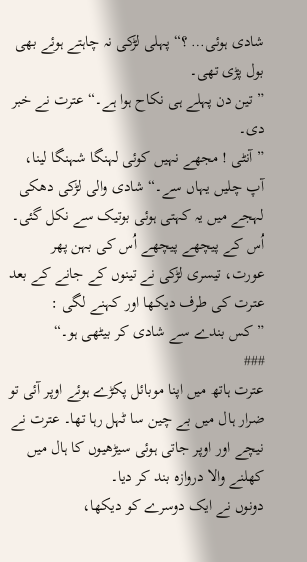شادی ہوئی… ؟“ پہلی لڑکی نہ چاہتے ہوئے بھی بول پڑی تھی۔
” تین دن پہلے ہی نکاح ہوا ہے۔“ عترت نے خبر دی۔
” آنٹی ! مجھے نہیں کوئی لہنگا شہنگا لینا، آپ چلیں یہاں سے۔“ شادی والی لڑکی دھکی لہجے میں یہ کہتی ہوئی بوتیک سے نکل گئی۔
اُس کے پیچھے پیچھے اُس کی بہن پھر عورت، تیسری لڑکی نے تینوں کے جانے کے بعد عترت کی طرف دیکھا اور کہنے لگی :
” کس بندے سے شادی کر بیٹھی ہو۔“
###
عترت ہاتھ میں اپنا موبائل پکڑے ہوئے اوپر آئی تو ضرار ہال میں بے چین سا ٹہل رہا تھا۔ عترت نے نیچے اور اوپر جاتی ہوئی سیڑھیوں کا ہال میں کھلنے والا دروازہ بند کر دیا۔
دونوں نے ایک دوسرے کو دیکھا،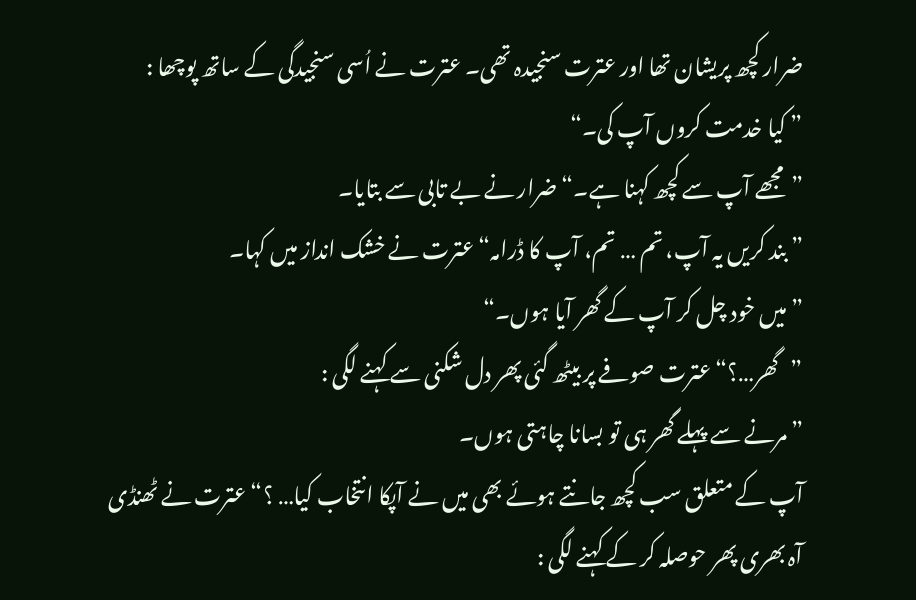ضرار کچھ پریشان تھا اور عترت سنجیدہ تھی۔ عترت نے اُسی سنجیدگی کے ساتھ پوچھا :
” کیا خدمت کروں آپ کی۔“
”مجھے آپ سے کچھ کہنا ہے۔“ ضرار نے بے تابی سے بتایا۔
” بند کریں یہ آپ، تم … تم، آپ کا ڈرامہ“ عترت نے خشک انداز میں کہا۔
” میں خود چل کر آپ کے گھر آیا ہوں۔“
”گھر…؟“ عترت صوفے پر بیٹھ گئی پھر دل شکنی سے کہنے لگی :
” مرنے سے پہلے گھر ہی تو بسانا چاہتی ہوں۔
آپ کے متعلق سب کچھ جانتے ہوئے بھی میں نے آپکا انتخاب کیا… ؟“ عترت نے ٹھنڈی آہ بھری پھر حوصلہ کر کے کہنے لگی :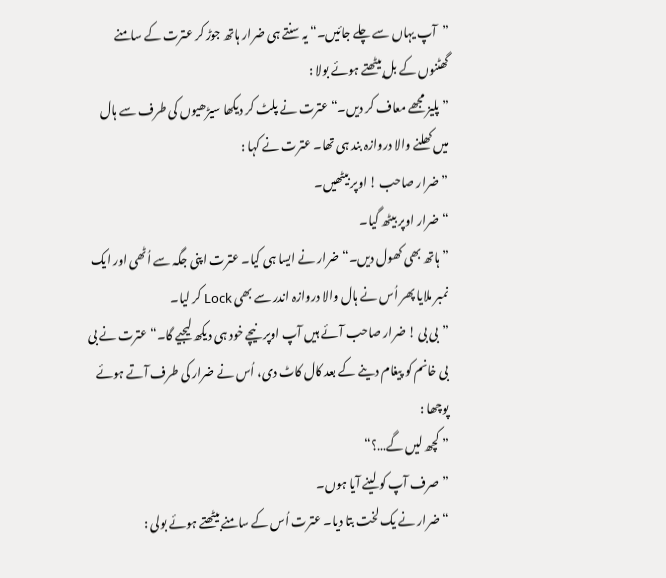”آپ یہاں سے چلے جائیں۔“ یہ سنتے ہی ضرار ہاتھ جوڑ کر عترت کے سامنے گھٹنوں کے بل بیٹھتے ہوئے بولا :
” پلیز مجھے معاف کر دیں۔“ عترت نے پلٹ کر دیکھا سیڑھیوں کی طرف سے ہال میں کھلنے والا دروازہ بند ہی تھا۔ عترت نے کہا :
” ضرار صاحب ! اوپر بیٹھیں۔
“ ضرار اوپر بیٹھ گیا۔
” ہاتھ بھی کھول دیں۔“ ضرار نے ایسا ہی کیا۔ عترت اپنی جگہ سے اُٹھی اور ایک نمبر ملایا پھر اُس نے ہال والا دروازہ اندر سے بھی Lock کر لیا۔
”بی بی ! ضرار صاحب آئے ہیں آپ اوپر نیچے خود ہی دیکھ لیجیے گا۔“ عترت نے بی بی خانم کو پیغام دینے کے بعد کال کاٹ دی، اُس نے ضرار کی طرف آتے ہوئے پوچھا :
” کچھ لیں گے…؟“
”صرف آپ کو لینے آیا ہوں۔
“ ضرار نے یک لخت بتا دیا۔ عترت اُس کے سامنے بیٹھتے ہوئے بولی :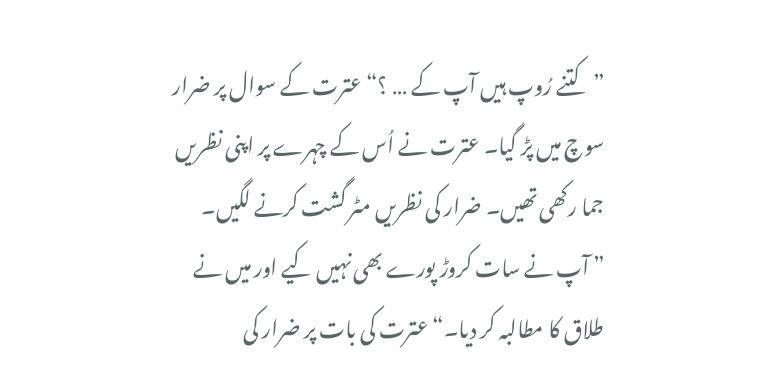”کتنے رُوپ ہیں آپ کے … ؟“ عترت کے سوال پر ضرار سوچ میں پڑ گیا۔ عترت نے اُس کے چہرے پر اپنی نظریں جما رکھی تھیں۔ ضرار کی نظریں مٹر گشت کرنے لگیں۔
” آپ نے سات کروڑ پورے بھی نہیں کیے اور میں نے طلاق کا مطالبہ کر دیا۔“ عترت کی بات پر ضرار کی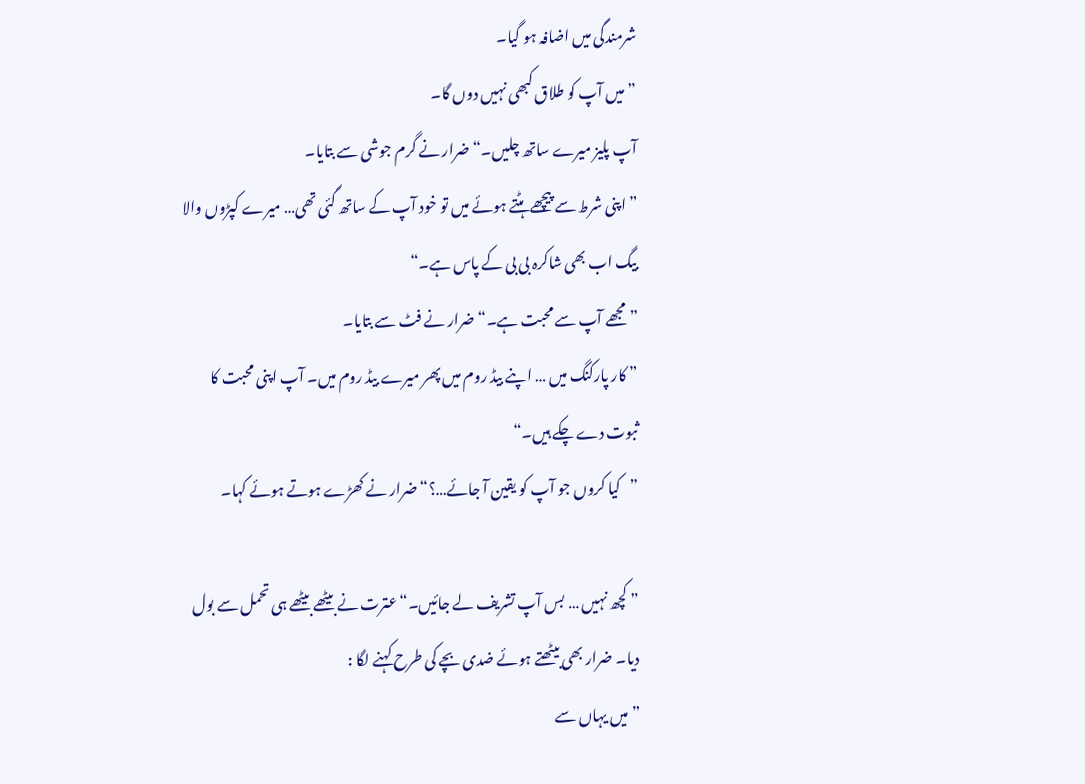شرمندگی میں اضافہ ہو گیا۔
”میں آپ کو طلاق کبھی نہیں دوں گا۔
آپ پلیز میرے ساتھ چلیں۔“ ضرار نے گرم جوشی سے بتایا۔
” اپنی شرط سے پیچھے ہٹتے ہوئے میں تو خود آپ کے ساتھ گئی تھی… میرے کپڑوں والا بیگ اب بھی شاکرہ بی بی کے پاس ہے۔“
”مجھے آپ سے محبت ہے۔“ ضرار نے فٹ سے بتایا۔
” کار پارکنگ میں … اپنے بیڈ روم میں پھر میرے بیڈ روم میں۔ آپ اپنی محبت کا ثبوت دے چکے ہیں۔“
”کیا کروں جو آپ کو یقین آ جائے…؟“ ضرار نے کھڑے ہوتے ہوئے کہا۔

” کچھ نہیں … بس آپ تشریف لے جائیں۔“ عترت نے بیٹھے بیٹھے ہی تحمل سے بول دیا۔ ضرار بھی بیٹھتے ہوئے ضدی بچے کی طرح کہنے لگا :
” میں یہاں سے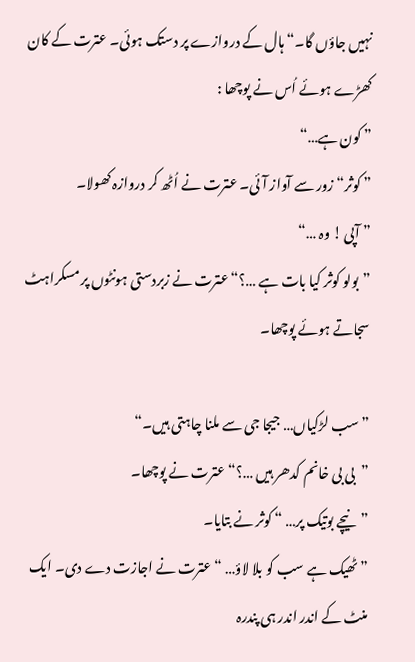نہیں جاؤں گا۔“ ہال کے دروازے پر دستک ہوئی۔ عترت کے کان کھڑے ہوئے اُس نے پوچھا :
” کون ہے…“
” کوثر“ زور سے آواز آئی۔ عترت نے اُٹھ کر دروازہ کھولا۔
” آپی ! وہ …“
”بولو کوثر کیا بات ہے …؟“ عترت نے زبردستی ہونٹوں پر مسکراہٹ سجاتے ہوئے پوچھا۔

” سب لڑکیاں… جیجا جی سے ملنا چاہتی ہیں۔“
”بی بی خانم کدھر ہیں …؟“ عترت نے پوچھا۔
”نیچے بوتیک پر… “ کوثر نے بتایا۔
” ٹھیک ہے سب کو بلا لاؤ… “ عترت نے اجازت دے دی۔ ایک منٹ کے اندر اندر ہی پندرہ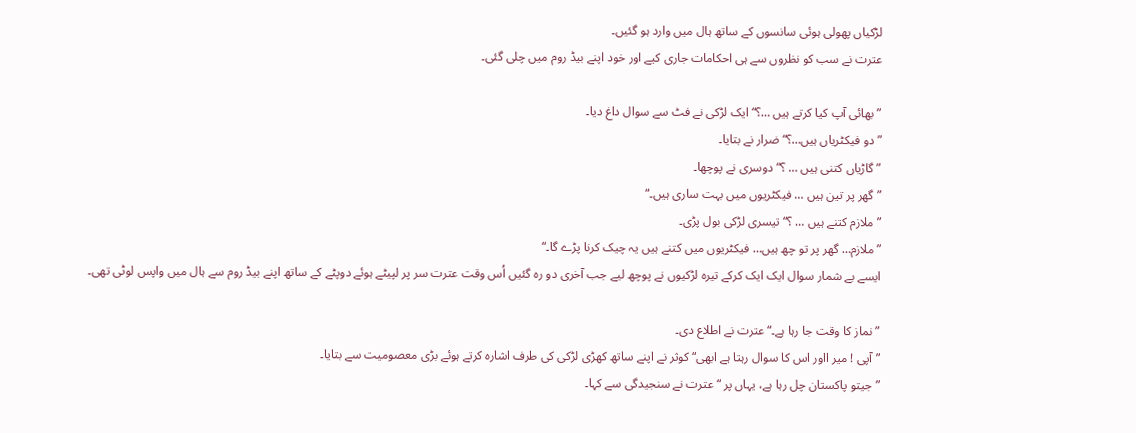لڑکیاں پھولی ہوئی سانسوں کے ساتھ ہال میں وارد ہو گئیں۔
عترت نے سب کو نظروں سے ہی احکامات جاری کیے اور خود اپنے بیڈ روم میں چلی گئی۔

” بھائی آپ کیا کرتے ہیں …؟“ ایک لڑکی نے فٹ سے سوال داغ دیا۔
” دو فیکٹریاں ہیں…؟“ ضرار نے بتایا۔
” گاڑیاں کتنی ہیں … ؟“ دوسری نے پوچھا۔
” گھر پر تین ہیں … فیکٹریوں میں بہت ساری ہیں۔“
” ملازم کتنے ہیں … ؟“ تیسری لڑکی بول پڑی۔
” ملازم… گھر پر تو چھ ہیں… فیکٹریوں میں کتنے ہیں یہ چیک کرنا پڑے گا۔“
ایسے بے شمار سوال ایک ایک کرکے تیرہ لڑکیوں نے پوچھ لیے جب آخری دو رہ گئیں اُس وقت عترت سر پر لپیٹے ہوئے دوپٹے کے ساتھ اپنے بیڈ روم سے ہال میں واپس لوٹی تھی۔

” نماز کا وقت جا رہا ہے۔“ عترت نے اطلاع دی۔
”آپی ! میر ااور اس کا سوال رہتا ہے ابھی“ کوثر نے اپنے ساتھ کھڑی لڑکی کی طرف اشارہ کرتے ہوئے بڑی معصومیت سے بتایا۔
”جیتو پاکستان چل رہا ہے، یہاں پر “ عترت نے سنجیدگی سے کہا۔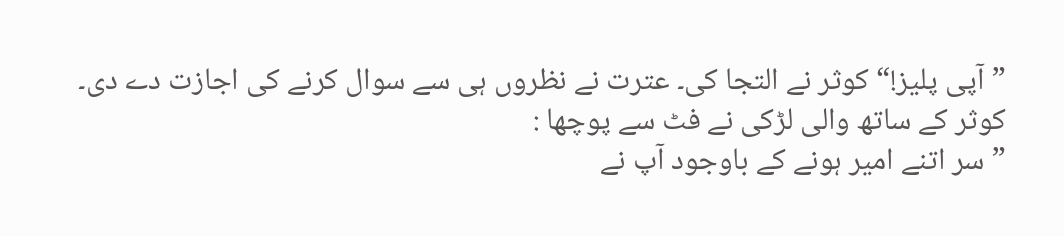”آپی پلیز!“ کوثر نے التجا کی۔ عترت نے نظروں ہی سے سوال کرنے کی اجازت دے دی۔ کوثر کے ساتھ والی لڑکی نے فٹ سے پوچھا :
” سر اتنے امیر ہونے کے باوجود آپ نے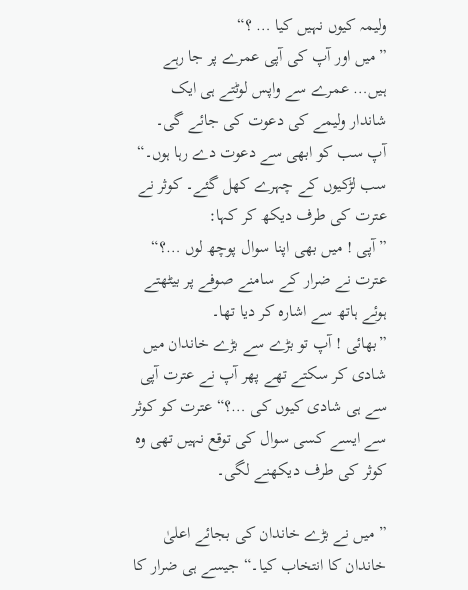ولیمہ کیوں نہیں کیا … ؟“
”میں اور آپ کی آپی عمرے پر جا رہے ہیں… عمرے سے واپس لوٹتے ہی ایک شاندار ولیمے کی دعوت کی جائے گی۔
آپ سب کو ابھی سے دعوت دے رہا ہوں۔“ سب لڑکیوں کے چہرے کھل گئے۔ کوثر نے عترت کی طرف دیکھ کر کہا:
”آپی ! میں بھی اپنا سوال پوچھ لوں …؟“ عترت نے ضرار کے سامنے صوفے پر بیٹھتے ہوئے ہاتھ سے اشارہ کر دیا تھا۔
”بھائی ! آپ تو بڑے سے بڑے خاندان میں شادی کر سکتے تھے پھر آپ نے عترت آپی سے ہی شادی کیوں کی …؟“ عترت کو کوثر سے ایسے کسی سوال کی توقع نہیں تھی وہ کوثر کی طرف دیکھنے لگی۔

” میں نے بڑے خاندان کی بجائے اعلیٰ خاندان کا انتخاب کیا۔“ جیسے ہی ضرار کا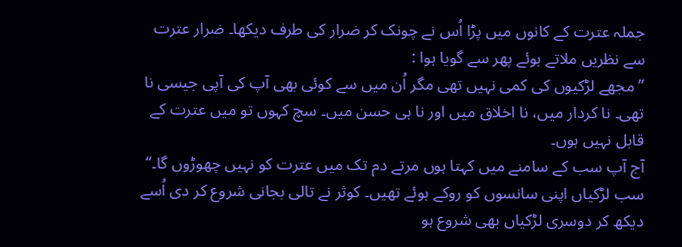جملہ عترت کے کانوں میں پڑا اُس نے چونک کر ضرار کی طرف دیکھا۔ ضرار عترت سے نظریں ملاتے ہوئے پھر سے گویا ہوا :
” مجھے لڑکیوں کی کمی نہیں تھی مگر اُن میں سے کوئی بھی آپ کی آپی جیسی نا تھی۔ نا کردار میں، نا اخلاق میں اور نا ہی حسن میں۔ سچ کہوں تو میں عترت کے قابل نہیں ہوں۔
آج آپ سب کے سامنے میں کہتا ہوں مرتے دم تک میں عترت کو نہیں چھوڑوں گا۔“
سب لڑکیاں اپنی سانسوں کو روکے ہوئے تھیں۔ کوثر نے تالی بجانی شروع کر دی اُسے دیکھ کر دوسری لڑکیاں بھی شروع ہو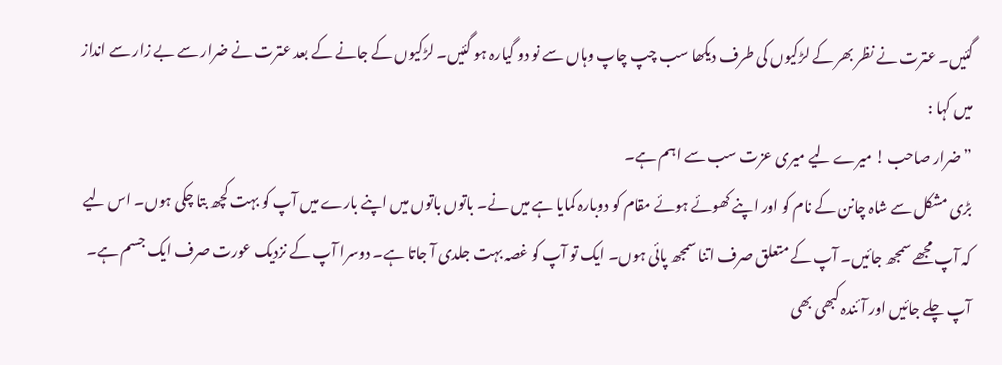گئیں۔ عترت نے نظر بھر کے لڑکیوں کی طرف دیکھا سب چپ چاپ وہاں سے نو دو گیارہ ہو گئیں۔ لڑکیوں کے جانے کے بعد عترت نے ضرار سے بے زار سے انداز میں کہا :
” ضرار صاحب ! میرے لیے میری عزت سب سے اہم ہے۔
بڑی مشکل سے شاہ چانن کے نام کو اور اپنے کھوئے ہوئے مقام کو دوبارہ کمایا ہے میں نے۔ باتوں باتوں میں اپنے بارے میں آپ کو بہت کچھ بتا چکی ہوں۔ اس لیے کہ آپ مجھے سمجھ جائیں۔ آپ کے متعلق صرف اتنا سمجھ پائی ہوں۔ ایک تو آپ کو غصہ بہت جلدی آ جاتا ہے۔ دوسرا آپ کے نزدیک عورت صرف ایک جسم ہے۔ آپ چلے جائیں اور آئندہ کبھی بھی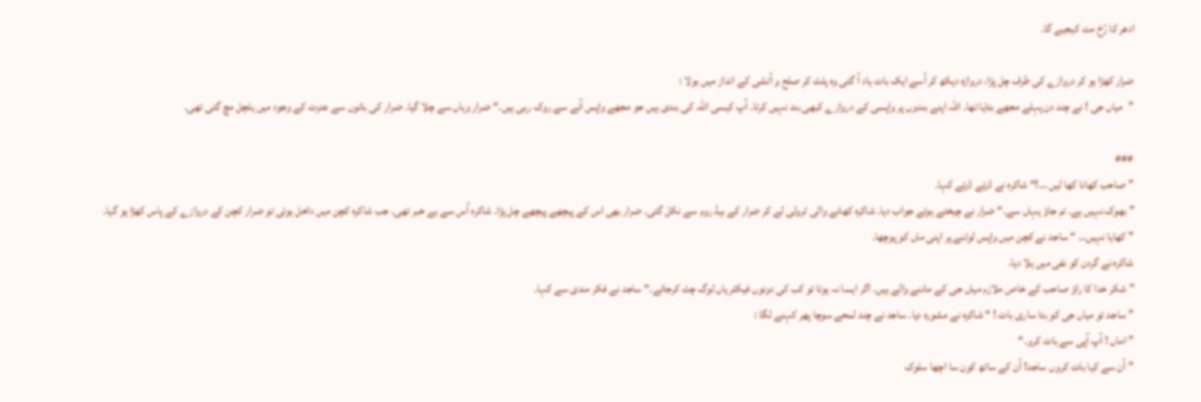ادھر کا رُخ مت کیجیے گا۔

ضرار کھڑا ہو کر دروازے کی طرف چل پڑا، دروازہ دیکھ کر اُسے ایک بات یاد آ گئی وہ پلٹ کر صلح و آتشی کے انداز میں بولا :
”میاں جی ! نے چند دن پہلے مجھے بتایا تھا۔ اللہ اپنے بندوں پر واپسی کے دروازے کبھی بند نہیں کرتا۔ آپ کیسی اللہ کی بندی ہیں جو مجھے واپس آنے سے روک رہی ہیں۔“ ضرار وہاں سے چلا گیا۔ ضرار کی باتوں سے عترت کے وجود میں ہلچل مچ گئی تھی۔

###
” صاحب کھانا کھا لیں …!“ شاکرہ نے ڈرتے ڈرتے کہا۔
” بھوک نہیں ہے۔ تم جاؤ یہاں سے۔“ ضرار نے چیختے ہوئے جواب دیا۔ شاکرہ کھانے والی ٹرولی لے کر ضرار کے بیڈ روم سے نکل گئی۔ ضرار بھی اس کے پیچھے پیچھے چل پڑا۔ شاکرہ اُس سے بے خبر تھی۔ جب شاکرہ کچن میں داخل ہوئی تو ضرار کچن کے دروازے کے پاس کھڑا ہو گیا۔
” کھایا نہیں… “ ساجد نے کچن میں واپس لوٹنے پر اپنی ماں کو پوچھا۔
شاکرہ نے گردن کو نفی میں ہلا دیا۔
” شکر خدا کا راؤ صاحب کے خاص ملازم میاں جی کے ماننے والے ہیں۔ اگر ایسا نہ ہوتا تو کب کی دونوں فیکٹریاں لوگ چٹ کرجاتے۔“ ساجد نے فکر مندی سے کہا۔
” ساجد تو میاں جی کو بتا ساری بات ! “ شاکرہ نے مشورہ دیا۔ ساجد نے چند لمحے سوچا پھر کہنے لگا :
” اماں ! آپ آپی سے بات کرو۔“
” اُن سے کیا بات کروں ساجد! اُن کے ساتھ کون سا اچھا سلوک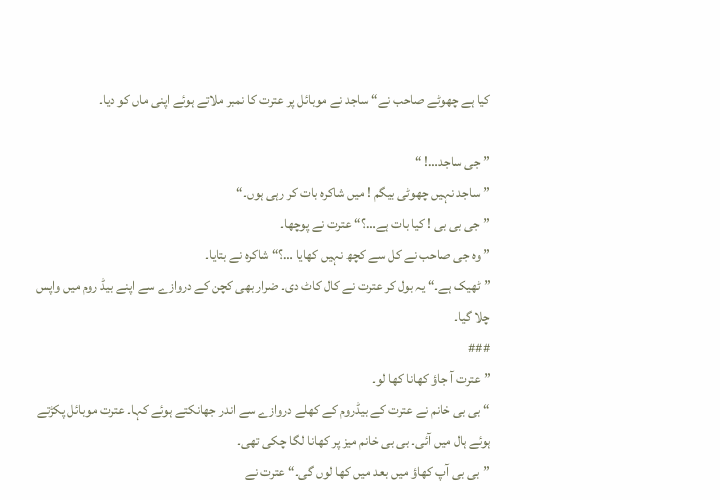کیا ہے چھوٹے صاحب نے“ ساجد نے موبائل پر عترت کا نمبر ملاتے ہوئے اپنی ماں کو دیا۔

” جی ساجد…! “
”ساجد نہیں چھوٹی بیگم ! میں شاکرہ بات کر رہی ہوں۔“
” جی بی بی ! کیا بات ہے…؟“ عترت نے پوچھا۔
” وہ جی صاحب نے کل سے کچھ نہیں کھایا …؟“ شاکرہ نے بتایا۔
” ٹھیک ہے۔“ یہ بول کر عترت نے کال کاٹ دی۔ ضرار بھی کچن کے دروازے سے اپنے بیڈ روم میں واپس چلا گیا۔
###
” عترت آ جاؤ کھانا کھا لو۔
“ بی بی خانم نے عترت کے بیڈروم کے کھلے دروازے سے اندر جھانکتے ہوئے کہا۔ عترت موبائل پکڑتے ہوئے ہال میں آئی۔ بی بی خانم میز پر کھانا لگا چکی تھی۔
”بی بی آپ کھاؤ میں بعد میں کھا لوں گی۔“ عترت نے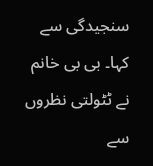سنجیدگی سے کہا۔ بی بی خانم نے ٹٹولتی نظروں سے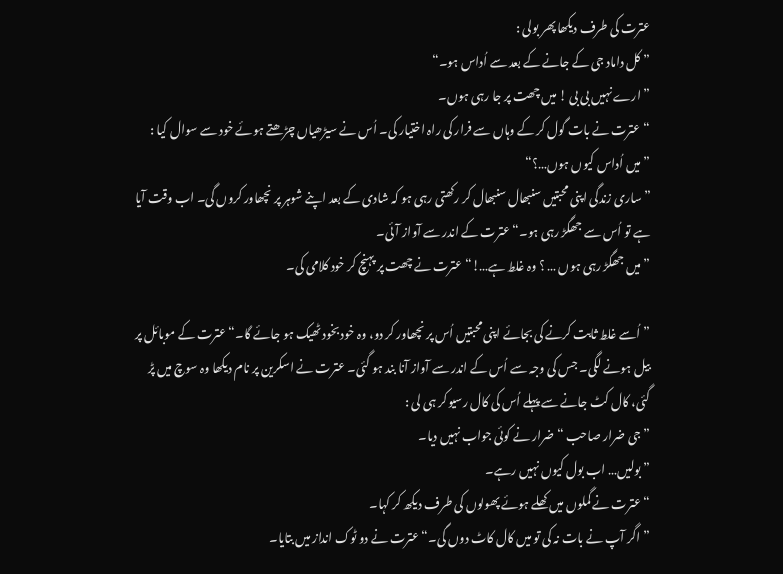عترت کی طرف دیکھا پھر بولی :
” کل داماد جی کے جانے کے بعد سے اُداس ہو۔“
” ارے نہیں بی بی ! میں چھت پر جا رہی ہوں۔
“ عترت نے بات گول کر کے وہاں سے فرار کی راہ اختیار کی۔ اُس نے سیڑھیاں چڑھتے ہوئے خود سے سوال کیا :
” میں اُداس کیوں ہوں…؟“
”ساری زندگی اپنی محبتیں سنبھال سنبھال کر رکھتی رہی ہو کہ شادی کے بعد اپنے شوہر پر نچھاور کروں گی۔ اب وقت آیا ہے تو اُس سے جھگڑ رہی ہو۔“ عترت کے اندر سے آواز آئی۔
”میں جھگڑ رہی ہوں … ؟ وہ غلط ہے…!“ عترت نے چھت پر پہنچ کر خود کلامی کی۔

”اُسے غلط ثابت کرنے کی بجائے اپنی محبتیں اُس پر نچھاور کر دو، وہ خود بخود ٹھیک ہو جائے گا۔“ عترت کے موبائل پر بیل ہونے لگی۔ جس کی وجہ سے اُس کے اندر سے آواز آنا بند ہو گئی۔ عترت نے اسکرین پر نام دیکھا وہ سوچ میں پڑ گئی، کال کٹ جانے سے پہلے اُس کی کال رسیو کر ہی لی :
”جی ضرار صاحب “ ضرار نے کوئی جواب نہیں دیا۔
” بولیں… اب بول کیوں نہیں رہے۔
“ عترت نے گملوں میں کھلے ہوئے پھولوں کی طرف دیکھ کر کہا۔
”اگر آپ نے بات نہ کی تو میں کال کاٹ دوں گی۔“ عترت نے دو ٹوک انداز میں بتایا۔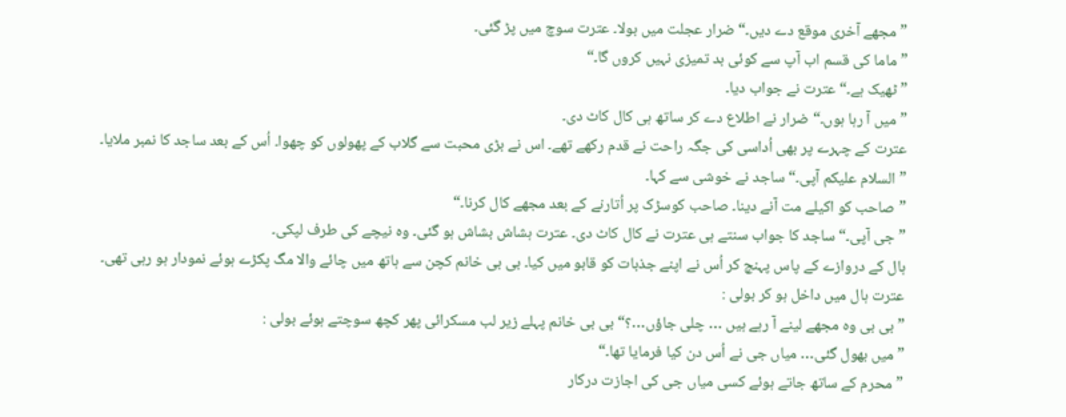”مجھے آخری موقع دے دیں۔“ ضرار عجلت میں بولا۔ عترت سوچ میں پڑ گئی۔
”ماما کی قسم اب آپ سے کوئی بد تمیزی نہیں کروں گا۔“
” ٹھیک ہے۔“ عترت نے جواب دیا۔
” میں آ رہا ہوں۔“ ضرار نے اطلاع دے کر ساتھ ہی کال کاٹ دی۔
عترت کے چہرے پر بھی اُداسی کی جگہ راحت نے قدم رکھے تھے۔ اس نے بڑی محبت سے گلاب کے پھولوں کو چھوا۔ اُس کے بعد ساجد کا نمبر ملایا۔
” السلام علیکم آپی۔“ ساجد نے خوشی سے کہا۔
” صاحب کو اکیلے مت آنے دینا۔ صاحب کوسڑک پر اُتارنے کے بعد مجھے کال کرنا۔“
” جی آپی۔“ ساجد کا جواب سنتے ہی عترت نے کال کاٹ دی۔ عترت ہشاش بشاش ہو گئی۔ وہ نیچے کی طرف لپکی۔
ہال کے دروازے کے پاس پہنچ کر اُس نے اپنے جذبات کو قابو میں کیا۔ بی بی خانم کچن سے ہاتھ میں چائے والا مگ پکڑے ہوئے نمودار ہو رہی تھی۔ عترت ہال میں داخل ہو کر بولی :
” بی بی وہ مجھے لینے آ رہے ہیں … چلی جاؤں…؟“ بی بی خانم پہلے زیر لب مسکرائی پھر کچھ سوچتے ہوئے بولی :
” میں بھول گئی… میاں جی نے اُس دن کیا فرمایا تھا۔“
” محرم کے ساتھ جاتے ہوئے کسی میاں جی کی اجازت درکار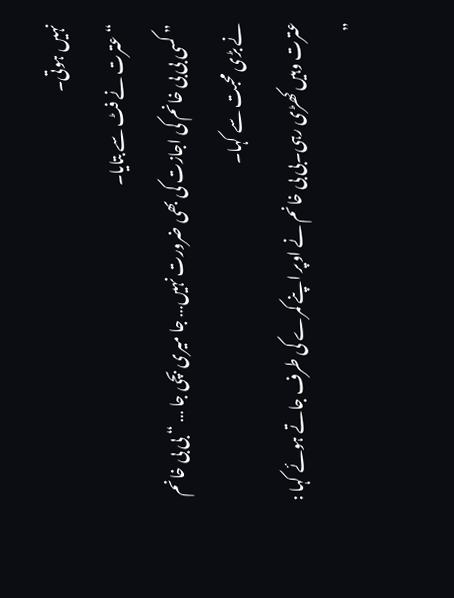نہیں ہوتی۔
“ عترت نے فٹ سے بتایا۔
” کسی بی بی خانم کی اجازت کی بھی ضرورت نہیں… جا میری بچی جا … “ بی بی خانم نے بڑی محبت سے کہا۔
عترت وہیں کھڑی رہی۔بی بی خانم نے اوپر اپنے کمرے کی طرف جاتے ہوئے کہا :
”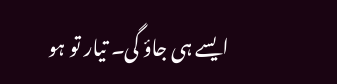ایسے ہی جاؤ گی۔ تیار تو ہو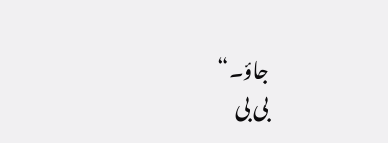جاؤ۔“
بی بی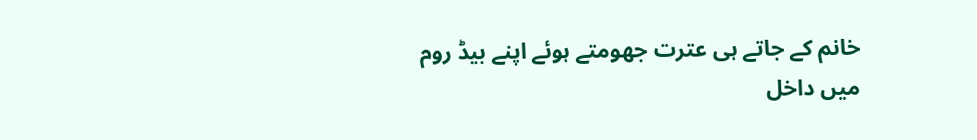خانم کے جاتے ہی عترت جھومتے ہوئے اپنے بیڈ روم میں داخل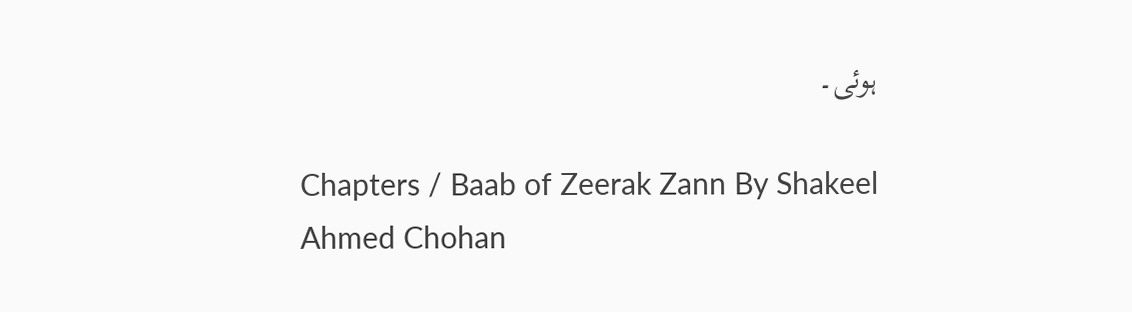ہوئی۔

Chapters / Baab of Zeerak Zann By Shakeel Ahmed Chohan